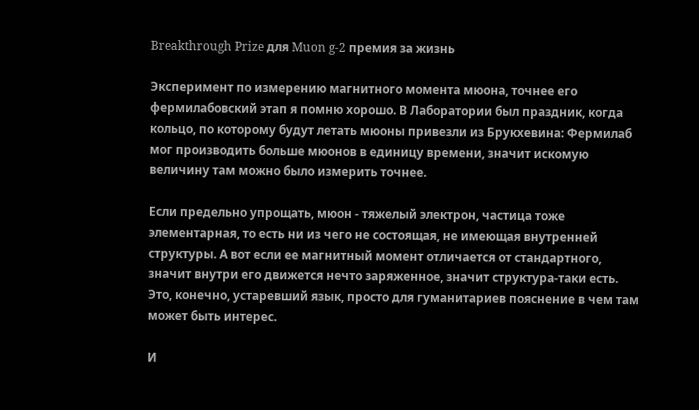Breakthrough Prize для Muon g-2 премия за жизнь

Эксперимент по измерению магнитного момента мюона, точнее его фермилабовский этап я помню хорошо. В Лаборатории был праздник, когда кольцо, по которому будут летать мюоны привезли из Брукхевина: Фермилаб мог производить больше мюонов в единицу времени, значит искомую величину там можно было измерить точнее.

Если предельно упрощать, мюон - тяжелый электрон, частица тоже элементарная, то есть ни из чего не состоящая, не имеющая внутренней структуры. А вот если ее магнитный момент отличается от стандартного, значит внутри его движется нечто заряженное, значит структура-таки есть. Это, конечно, устаревший язык, просто для гуманитариев пояснение в чем там может быть интерес.

И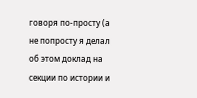говоря по-просту (а не попросту я делал об этом доклад на секции по истории и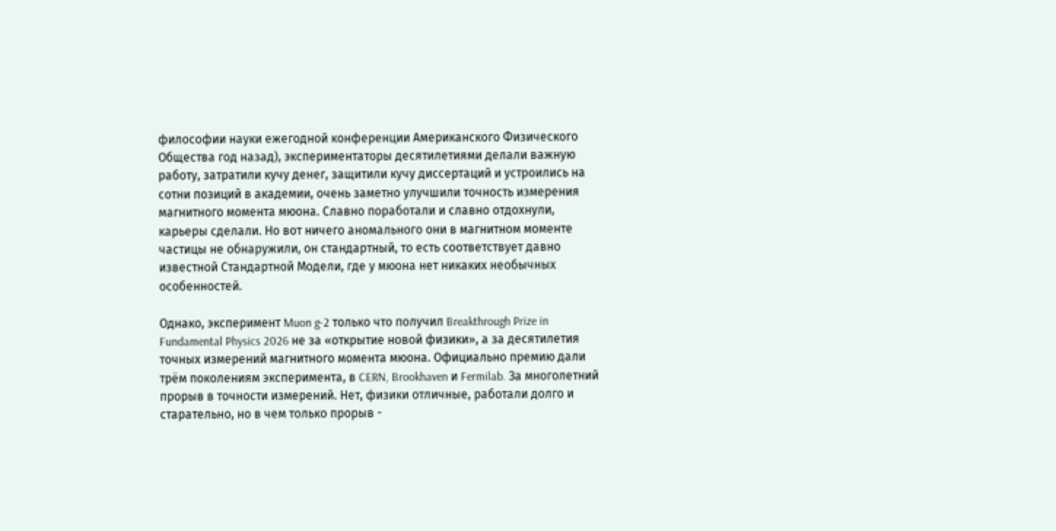философии науки ежегодной конференции Американского Физического Общества год назад), экспериментаторы десятилетиями делали важную работу, затратили кучу денег, защитили кучу диссертаций и устроились на сотни позиций в академии, очень заметно улучшили точность измерения магнитного момента мюона. Славно поработали и славно отдохнули, карьеры сделали. Но вот ничего аномального они в магнитном моменте частицы не обнаружили, он стандартный, то есть соответствует давно известной Стандартной Модели, где у мюона нет никаких необычных особенностей.

Однако, эксперимент Muon g-2 только что получил Breakthrough Prize in Fundamental Physics 2026 не за «открытие новой физики», а за десятилетия точных измерений магнитного момента мюона. Официально премию дали трём поколениям эксперимента, в CERN, Brookhaven и Fermilab. За многолетний прорыв в точности измерений. Нет, физики отличные, работали долго и старательно, но в чем только прорыв -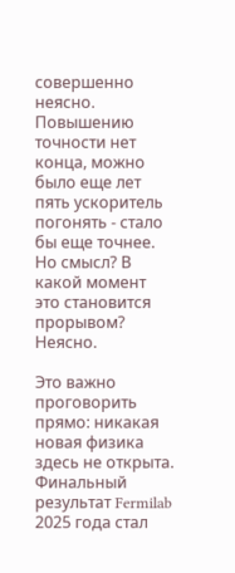совершенно неясно. Повышению точности нет конца, можно было еще лет пять ускоритель погонять - стало бы еще точнее. Но смысл? В какой момент это становится прорывом? Неясно.

Это важно проговорить прямо: никакая новая физика здесь не открыта. Финальный результат Fermilab 2025 года стал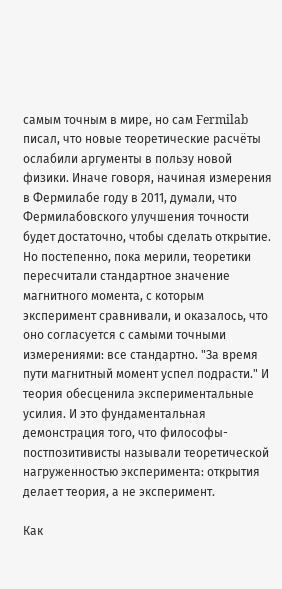самым точным в мире, но сам Fermilab писал, что новые теоретические расчёты ослабили аргументы в пользу новой физики. Иначе говоря, начиная измерения в Фермилабе году в 2011, думали, что Фермилабовского улучшения точности будет достаточно, чтобы сделать открытие. Но постепенно, пока мерили, теоретики пересчитали стандартное значение магнитного момента, с которым эксперимент сравнивали, и оказалось, что оно согласуется с самыми точными измерениями: все стандартно. "За время пути магнитный момент успел подрасти." И теория обесценила экспериментальные усилия. И это фундаментальная демонстрация того, что философы-постпозитивисты называли теоретической нагруженностью эксперимента: открытия делает теория, а не эксперимент.

Как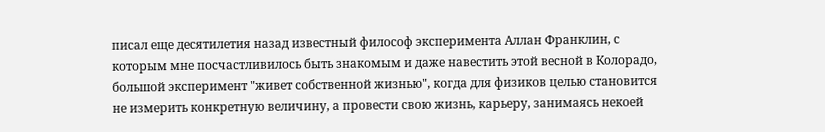писал еще десятилетия назад известный философ эксперимента Аллан Франклин, с которым мне посчастливилось быть знакомым и даже навестить этой весной в Колорадо, большой эксперимент "живет собственной жизнью", когда для физиков целью становится не измерить конкретную величину, а провести свою жизнь, карьеру, занимаясь некоей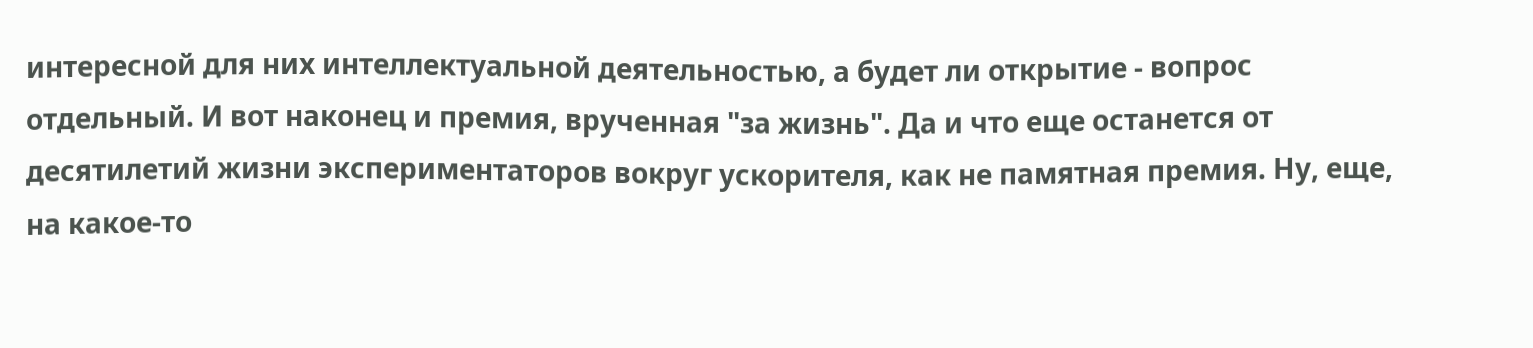интересной для них интеллектуальной деятельностью, а будет ли открытие - вопрос отдельный. И вот наконец и премия, врученная "за жизнь". Да и что еще останется от десятилетий жизни экспериментаторов вокруг ускорителя, как не памятная премия. Ну, еще, на какое-то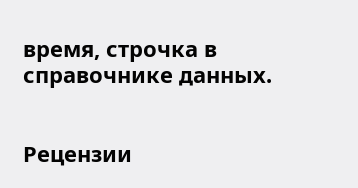время, строчка в справочнике данных.


Рецензии